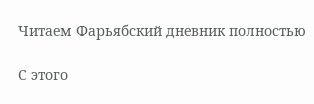Читаем Фарьябский дневник полностью

С этого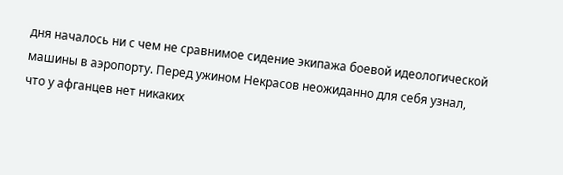дня началось ни с чем не сравнимое сидение экипажа боевой идеологической машины в аэропорту. Перед ужином Некрасов неожиданно для себя узнал, что у афганцев нет никаких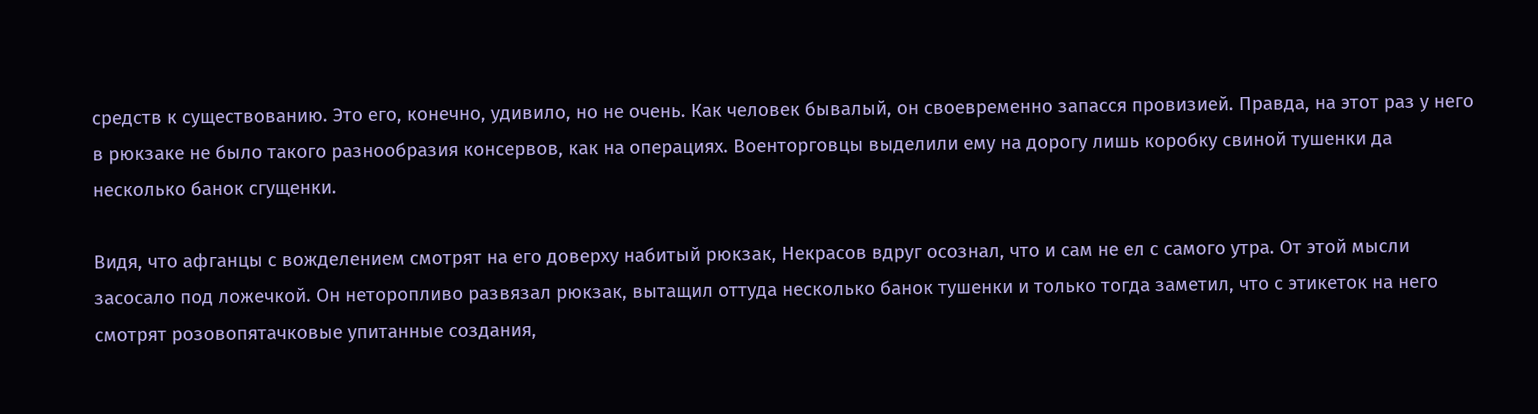средств к существованию. Это его, конечно, удивило, но не очень. Как человек бывалый, он своевременно запасся провизией. Правда, на этот раз у него в рюкзаке не было такого разнообразия консервов, как на операциях. Военторговцы выделили ему на дорогу лишь коробку свиной тушенки да несколько банок сгущенки.

Видя, что афганцы с вожделением смотрят на его доверху набитый рюкзак, Некрасов вдруг осознал, что и сам не ел с самого утра. От этой мысли засосало под ложечкой. Он неторопливо развязал рюкзак, вытащил оттуда несколько банок тушенки и только тогда заметил, что с этикеток на него смотрят розовопятачковые упитанные создания,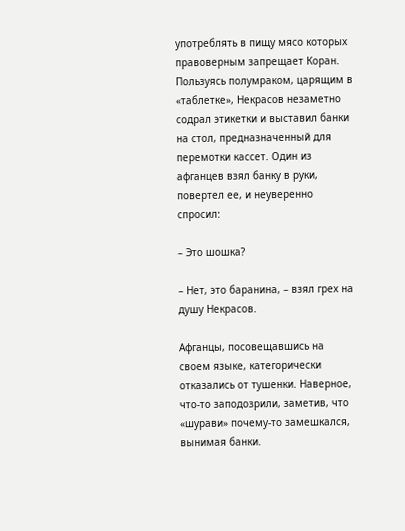употреблять в пищу мясо которых правоверным запрещает Коран. Пользуясь полумраком, царящим в «таблетке», Некрасов незаметно содрал этикетки и выставил банки на стол, предназначенный для перемотки кассет. Один из афганцев взял банку в руки, повертел ее, и неуверенно спросил:

– Это шошка?

– Нет, это баранина, – взял грех на душу Некрасов.

Афганцы, посовещавшись на своем языке, категорически отказались от тушенки. Наверное, что-то заподозрили, заметив, что «шурави» почему-то замешкался, вынимая банки.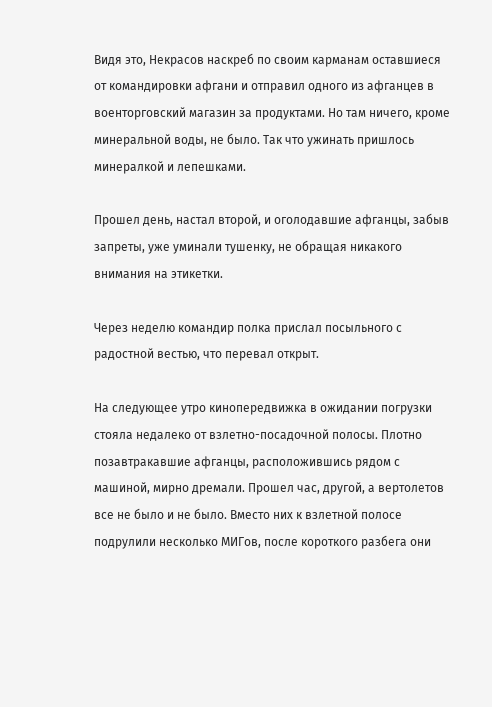Видя это, Некрасов наскреб по своим карманам оставшиеся от командировки афгани и отправил одного из афганцев в военторговский магазин за продуктами. Но там ничего, кроме минеральной воды, не было. Так что ужинать пришлось минералкой и лепешками.

Прошел день, настал второй, и оголодавшие афганцы, забыв запреты, уже уминали тушенку, не обращая никакого внимания на этикетки.

Через неделю командир полка прислал посыльного с радостной вестью, что перевал открыт.

На следующее утро кинопередвижка в ожидании погрузки стояла недалеко от взлетно-посадочной полосы. Плотно позавтракавшие афганцы, расположившись рядом с машиной, мирно дремали. Прошел час, другой, а вертолетов все не было и не было. Вместо них к взлетной полосе подрулили несколько МИГов, после короткого разбега они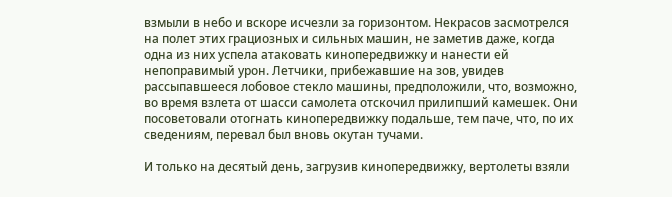взмыли в небо и вскоре исчезли за горизонтом. Некрасов засмотрелся на полет этих грациозных и сильных машин, не заметив даже, когда одна из них успела атаковать кинопередвижку и нанести ей непоправимый урон. Летчики, прибежавшие на зов, увидев рассыпавшееся лобовое стекло машины, предположили, что, возможно, во время взлета от шасси самолета отскочил прилипший камешек. Они посоветовали отогнать кинопередвижку подальше, тем паче, что, по их сведениям, перевал был вновь окутан тучами.

И только на десятый день, загрузив кинопередвижку, вертолеты взяли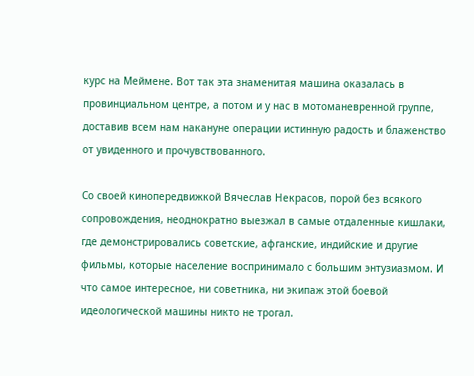курс на Меймене. Вот так эта знаменитая машина оказалась в провинциальном центре, а потом и у нас в мотоманевренной группе, доставив всем нам накануне операции истинную радость и блаженство от увиденного и прочувствованного.

Со своей кинопередвижкой Вячеслав Некрасов, порой без всякого сопровождения, неоднократно выезжал в самые отдаленные кишлаки, где демонстрировались советские, афганские, индийские и другие фильмы, которые население воспринимало с большим энтузиазмом. И что самое интересное, ни советника, ни экипаж этой боевой идеологической машины никто не трогал.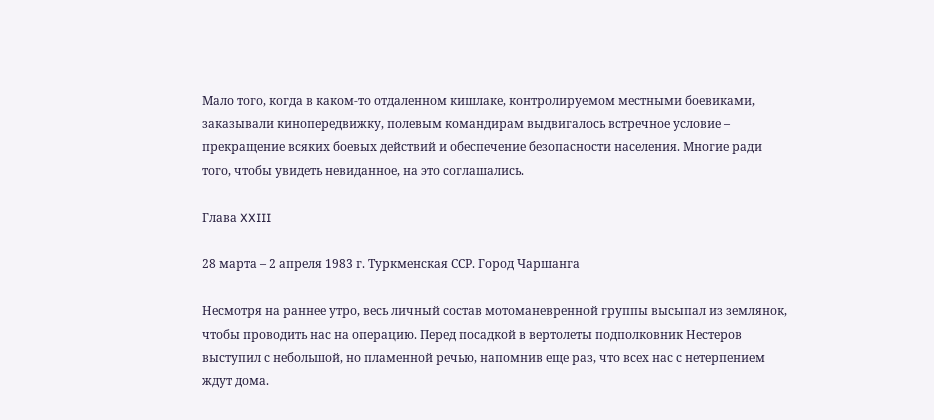Мало того, когда в каком-то отдаленном кишлаке, контролируемом местными боевиками, заказывали кинопередвижку, полевым командирам выдвигалось встречное условие – прекращение всяких боевых действий и обеспечение безопасности населения. Многие ради того, чтобы увидеть невиданное, на это соглашались.

Глава XXIII

28 марта – 2 апреля 1983 г. Туркменская ССР. Город Чаршанга

Несмотря на раннее утро, весь личный состав мотоманевренной группы высыпал из землянок, чтобы проводить нас на операцию. Перед посадкой в вертолеты подполковник Нестеров выступил с небольшой, но пламенной речью, напомнив еще раз, что всех нас с нетерпением ждут дома.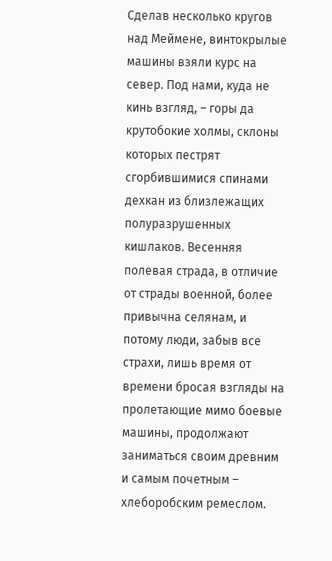Сделав несколько кругов над Меймене, винтокрылые машины взяли курс на север. Под нами, куда не кинь взгляд, – горы да крутобокие холмы, склоны которых пестрят сгорбившимися спинами дехкан из близлежащих полуразрушенных кишлаков. Весенняя полевая страда, в отличие от страды военной, более привычна селянам, и потому люди, забыв все страхи, лишь время от времени бросая взгляды на пролетающие мимо боевые машины, продолжают заниматься своим древним и самым почетным – хлеборобским ремеслом.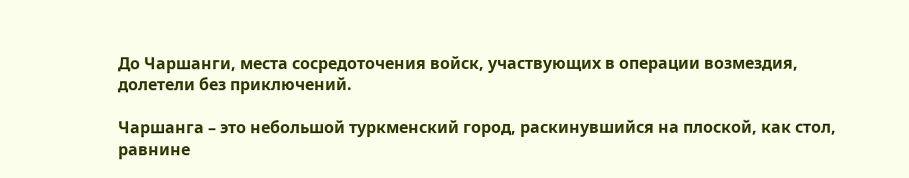До Чаршанги, места сосредоточения войск, участвующих в операции возмездия, долетели без приключений.

Чаршанга – это небольшой туркменский город, раскинувшийся на плоской, как стол, равнине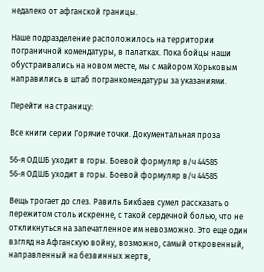недалеко от афганской границы.

Наше подразделение расположилось на территории пограничной комендатуры, в палатках. Пока бойцы наши обустраивались на новом месте, мы с майором Хорьковым направились в штаб погранкомендатуры за указаниями.

Перейти на страницу:

Все книги серии Горячие точки. Документальная проза

56-я ОДШБ уходит в горы. Боевой формуляр в/ч 44585
56-я ОДШБ уходит в горы. Боевой формуляр в/ч 44585

Вещь трогает до слез. Равиль Бикбаев сумел рассказать о пережитом столь искренне, с такой сердечной болью, что не откликнуться на запечатленное им невозможно. Это еще один взгляд на Афганскую войну, возможно, самый откровенный, направленный на безвинных жертв,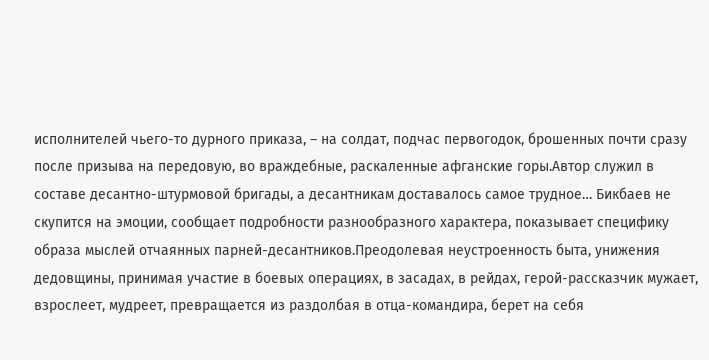исполнителей чьего-то дурного приказа, – на солдат, подчас первогодок, брошенных почти сразу после призыва на передовую, во враждебные, раскаленные афганские горы.Автор служил в составе десантно-штурмовой бригады, а десантникам доставалось самое трудное… Бикбаев не скупится на эмоции, сообщает подробности разнообразного характера, показывает специфику образа мыслей отчаянных парней-десантников.Преодолевая неустроенность быта, унижения дедовщины, принимая участие в боевых операциях, в засадах, в рейдах, герой-рассказчик мужает, взрослеет, мудреет, превращается из раздолбая в отца-командира, берет на себя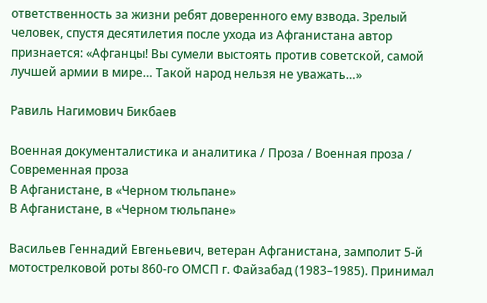ответственность за жизни ребят доверенного ему взвода. Зрелый человек, спустя десятилетия после ухода из Афганистана автор признается: «Афганцы! Вы сумели выстоять против советской, самой лучшей армии в мире… Такой народ нельзя не уважать…»

Равиль Нагимович Бикбаев

Военная документалистика и аналитика / Проза / Военная проза / Современная проза
В Афганистане, в «Черном тюльпане»
В Афганистане, в «Черном тюльпане»

Васильев Геннадий Евгеньевич, ветеран Афганистана, замполит 5-й мотострелковой роты 860-го ОМСП г. Файзабад (1983–1985). Принимал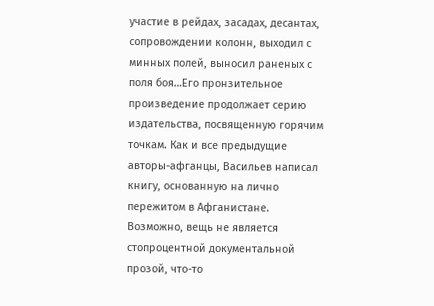участие в рейдах, засадах, десантах, сопровождении колонн, выходил с минных полей, выносил раненых с поля боя…Его пронзительное произведение продолжает серию издательства, посвященную горячим точкам. Как и все предыдущие авторы-афганцы, Васильев написал книгу, основанную на лично пережитом в Афганистане. Возможно, вещь не является стопроцентной документальной прозой, что-то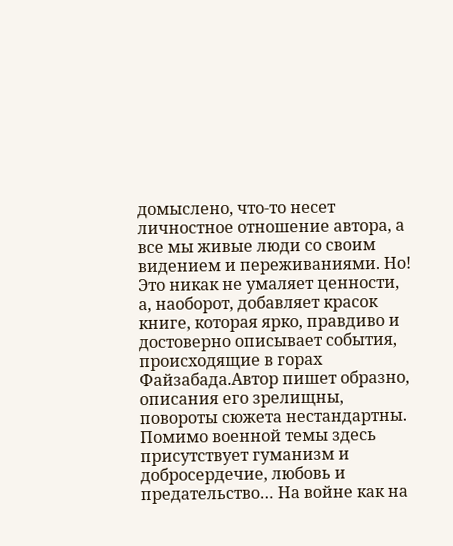домыслено, что-то несет личностное отношение автора, а все мы живые люди со своим видением и переживаниями. Но! Это никак не умаляет ценности, а, наоборот, добавляет красок книге, которая ярко, правдиво и достоверно описывает события, происходящие в горах Файзабада.Автор пишет образно, описания его зрелищны, повороты сюжета нестандартны. Помимо военной темы здесь присутствует гуманизм и добросердечие, любовь и предательство… На войне как на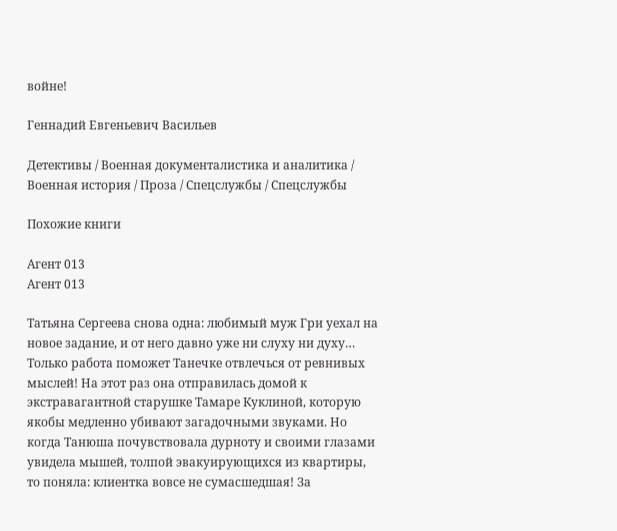войне!

Геннадий Евгеньевич Васильев

Детективы / Военная документалистика и аналитика / Военная история / Проза / Спецслужбы / Cпецслужбы

Похожие книги

Агент 013
Агент 013

Татьяна Сергеева снова одна: любимый муж Гри уехал на новое задание, и от него давно уже ни слуху ни духу… Только работа поможет Танечке отвлечься от ревнивых мыслей! На этот раз она отправилась домой к экстравагантной старушке Тамаре Куклиной, которую якобы медленно убивают загадочными звуками. Но когда Танюша почувствовала дурноту и своими глазами увидела мышей, толпой эвакуирующихся из квартиры, то поняла: клиентка вовсе не сумасшедшая! За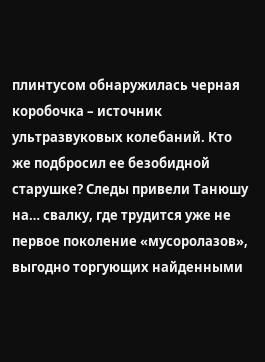плинтусом обнаружилась черная коробочка – источник ультразвуковых колебаний. Кто же подбросил ее безобидной старушке? Следы привели Танюшу на… свалку, где трудится уже не первое поколение «мусоролазов», выгодно торгующих найденными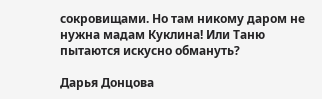сокровищами. Но там никому даром не нужна мадам Куклина! Или Таню пытаются искусно обмануть?

Дарья Донцова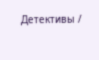Детективы /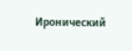Иронический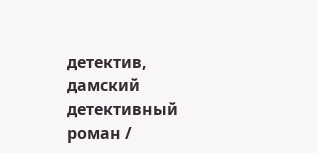детектив, дамский детективный роман /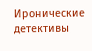Иронические детективы